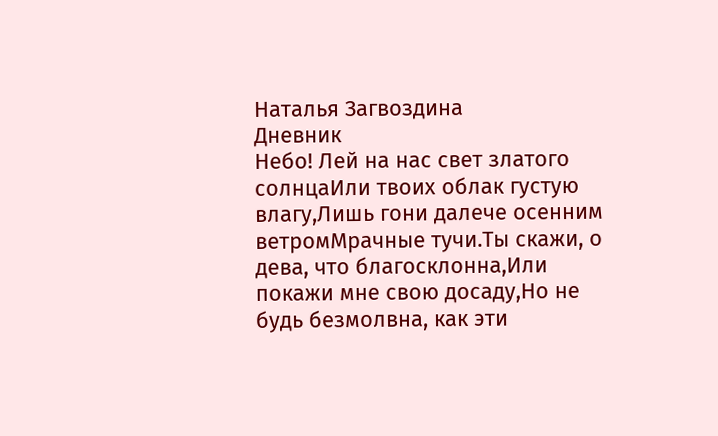Наталья Загвоздина
Дневник
Небо! Лей на нас свет златого солнцаИли твоих облак густую влагу,Лишь гони далече осенним ветромМрачные тучи.Ты скажи, о дева, что благосклонна,Или покажи мне свою досаду,Но не будь безмолвна, как эти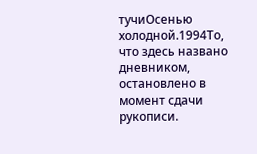тучиОсенью холодной.1994То, что здесь названо дневником, остановлено в момент сдачи рукописи.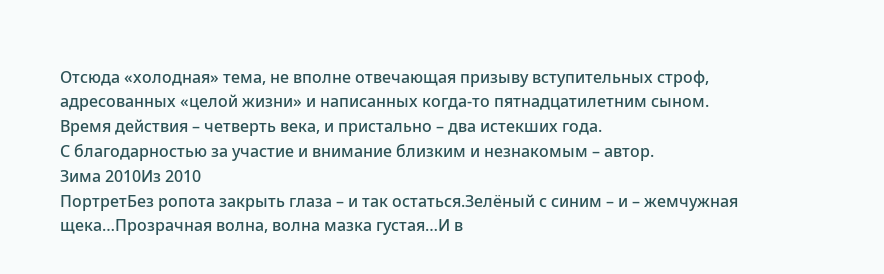Отсюда «холодная» тема, не вполне отвечающая призыву вступительных строф, адресованных «целой жизни» и написанных когда-то пятнадцатилетним сыном.
Время действия – четверть века, и пристально – два истекших года.
С благодарностью за участие и внимание близким и незнакомым – автор.
Зима 2010Из 2010
ПортретБез ропота закрыть глаза – и так остаться.Зелёный с синим – и – жемчужная щека…Прозрачная волна, волна мазка густая…И в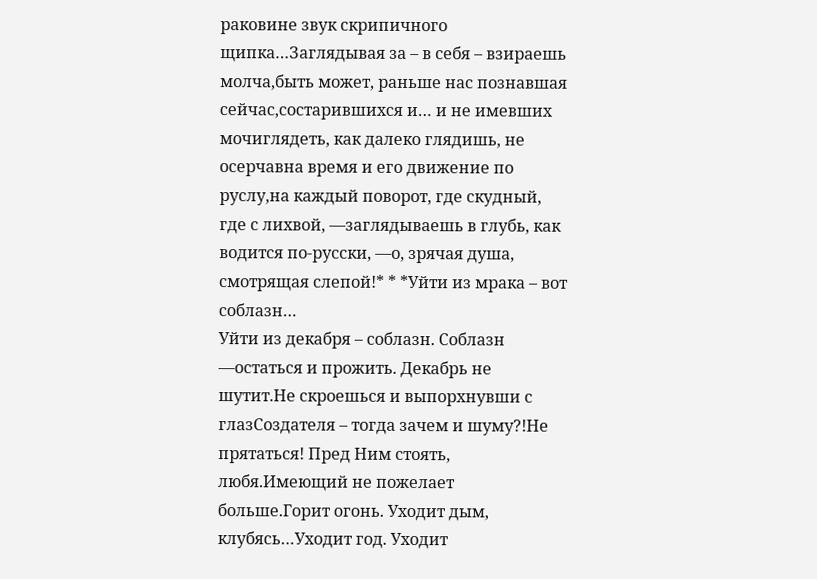раковине звук скрипичного щипка…Заглядывая за – в себя – взираешь молча,быть может, раньше нас познавшая сейчас,состарившихся и… и не имевших мочиглядеть, как далеко глядишь, не осерчавна время и его движение по руслу,на каждый поворот, где скудный, где с лихвой, —заглядываешь в глубь, как водится по-русски, —о, зрячая душа, смотрящая слепой!* * *Уйти из мрака – вот соблазн…
Уйти из декабря – соблазн. Соблазн —остаться и прожить. Декабрь не шутит.Не скроешься и выпорхнувши с глазСоздателя – тогда зачем и шуму?!Не прятаться! Пред Ним стоять, любя.Имеющий не пожелает больше.Горит огонь. Уходит дым, клубясь…Уходит год. Уходит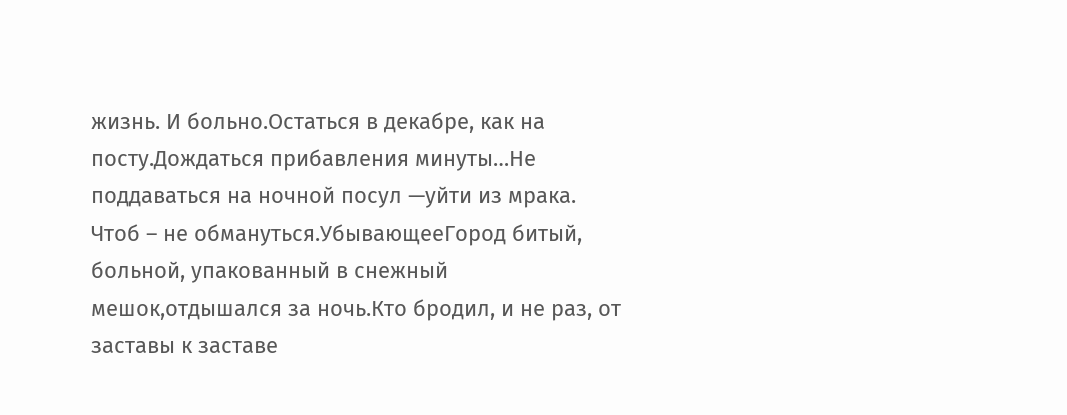жизнь. И больно.Остаться в декабре, как на посту.Дождаться прибавления минуты…Не поддаваться на ночной посул —уйти из мрака. Чтоб – не обмануться.УбывающееГород битый, больной, упакованный в снежный мешок,отдышался за ночь.Кто бродил, и не раз, от заставы к заставе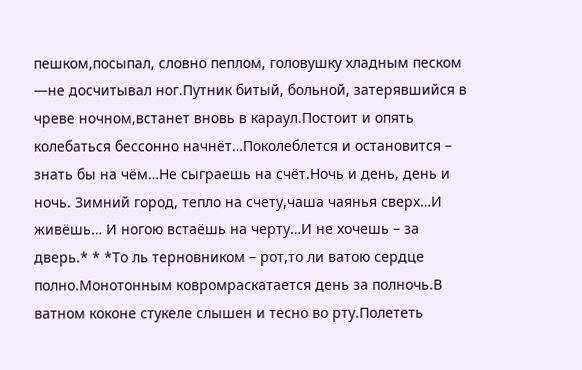пешком,посыпал, словно пеплом, головушку хладным песком —не досчитывал ног.Путник битый, больной, затерявшийся в чреве ночном,встанет вновь в караул.Постоит и опять колебаться бессонно начнёт…Поколеблется и остановится – знать бы на чём…Не сыграешь на счёт.Ночь и день, день и ночь. Зимний город, тепло на счету,чаша чаянья сверх…И живёшь… И ногою встаёшь на черту…И не хочешь – за дверь.* * *То ль терновником – рот,то ли ватою сердце полно.Монотонным ковромраскатается день за полночь.В ватном коконе стукеле слышен и тесно во рту.Полететь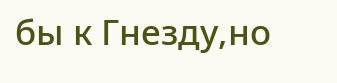бы к Гнезду,но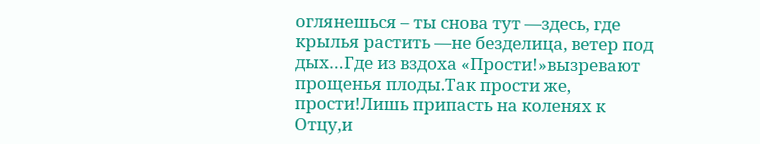оглянешься – ты снова тут —здесь, где крылья растить —не безделица, ветер под дых…Где из вздоха «Прости!»вызревают прощенья плоды.Так прости же, прости!Лишь припасть на коленях к Отцу,и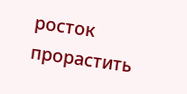росток прорастить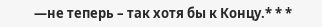—не теперь – так хотя бы к Концу.* * *